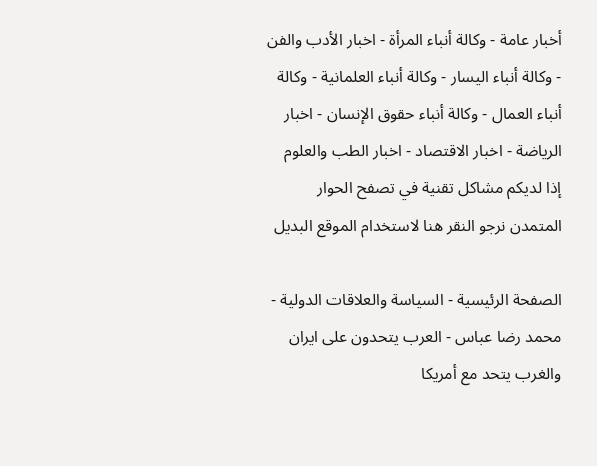أخبار عامة - وكالة أنباء المرأة - اخبار الأدب والفن - وكالة أنباء اليسار - وكالة أنباء العلمانية - وكالة أنباء العمال - وكالة أنباء حقوق الإنسان - اخبار الرياضة - اخبار الاقتصاد - اخبار الطب والعلوم
إذا لديكم مشاكل تقنية في تصفح الحوار المتمدن نرجو النقر هنا لاستخدام الموقع البديل

الصفحة الرئيسية - السياسة والعلاقات الدولية - محمد رضا عباس - العرب يتحدون على ايران والغرب يتحد مع أمريكا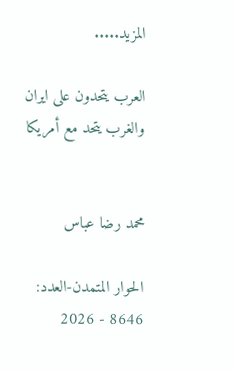المزيد.....

العرب يتحدون على ايران والغرب يتحد مع أمريكا


محمد رضا عباس

الحوار المتمدن-العدد: 8646 - 2026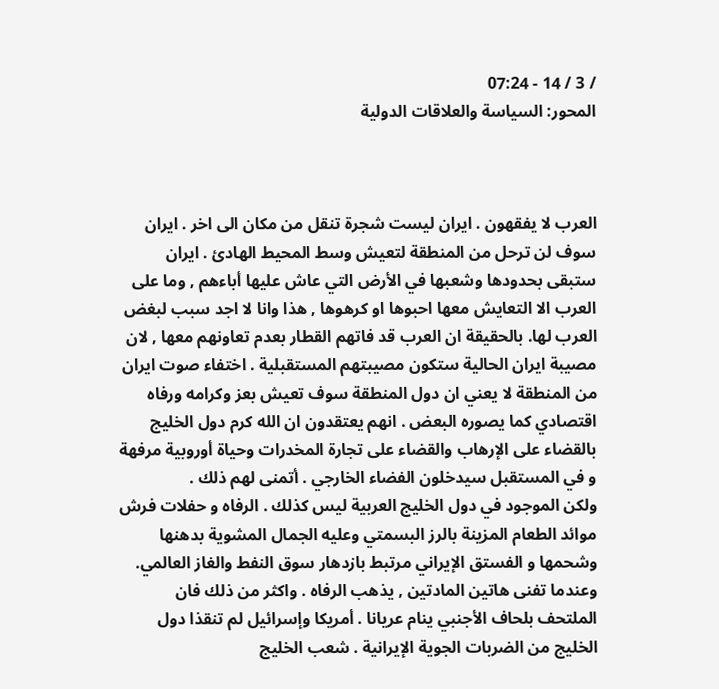/ 3 / 14 - 07:24
المحور: السياسة والعلاقات الدولية



العرب لا يفقهون . ايران ليست شجرة تنقل من مكان الى اخر . ايران سوف لن ترحل من المنطقة لتعيش وسط المحيط الهادئ . ايران ستبقى بحدودها وشعبها في الأرض التي عاش عليها أباءهم , وما على العرب الا التعايش معها احبوها او كرهوها , هذا وانا لا اجد سبب لبغض العرب لها. بالحقيقة ان العرب قد فاتهم القطار بعدم تعاونهم معها , لان مصيبة ايران الحالية ستكون مصيبتهم المستقبلية . اختفاء صوت ايران من المنطقة لا يعني ان دول المنطقة سوف تعيش بعز وكرامه ورفاه اقتصادي كما يصوره البعض . انهم يعتقدون ان الله كرم دول الخليج بالقضاء على الإرهاب والقضاء على تجارة المخدرات وحياة أوروبية مرفهة و في المستقبل سيدخلون الفضاء الخارجي . أتمنى لهم ذلك .
ولكن الموجود في دول الخليج العربية ليس كذلك . الرفاه و حفلات فرش موائد الطعام المزينة بالرز البسمتي وعليه الجمال المشوية بدهنها وشحمها و الفستق الإيراني مرتبط بازدهار سوق النفط والغاز العالمي. وعندما تفنى هاتين المادتين , يذهب الرفاه . واكثر من ذلك فان الملتحف بلحاف الأجنبي ينام عريانا . أمريكا وإسرائيل لم تنقذا دول الخليج من الضربات الجوية الإيرانية . شعب الخليج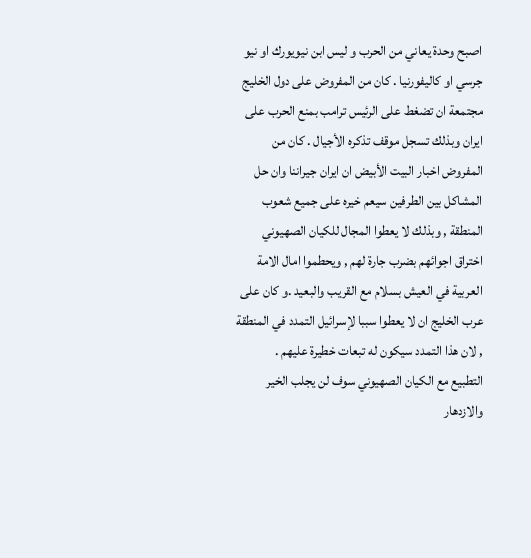اصبح وحدة يعاني من الحرب و ليس ابن نيويورك او نيو جرسي او كاليفورنيا . كان من المفروض على دول الخليج مجتمعة ان تضغط على الرئيس ترامب بمنع الحرب على ايران وبذلك تسجل موقف تذكره الأجيال . كان من المفروض اخبار البيت الأبيض ان ايران جيراننا وان حل المشاكل بين الطرفين سيعم خيره على جميع شعوب المنطقة , وبذلك لا يعطوا المجال للكيان الصهيوني اختراق اجوائهم بضرب جارة لهم , ويحطموا امال الامة العربية في العيش بسلام مع القريب والبعيد .و كان على عرب الخليج ان لا يعطوا سببا لإسرائيل التمدد في المنطقة , لان هذا التمدد سيكون له تبعات خطيرة عليهم .
التطبيع مع الكيان الصهيوني سوف لن يجلب الخير والازدهار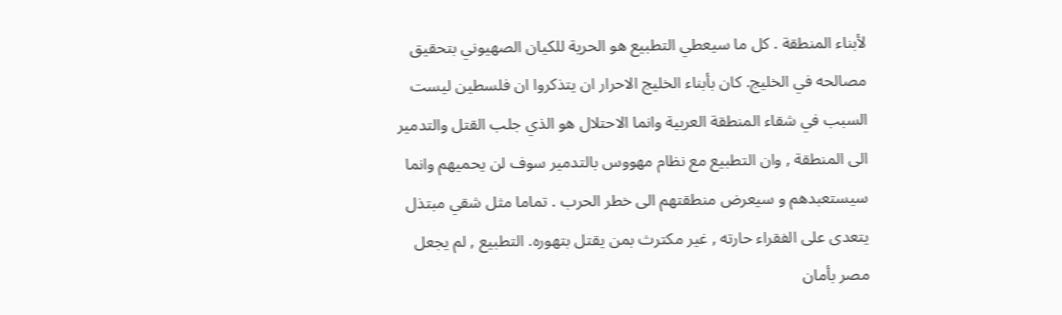لأبناء المنطقة . كل ما سيعطي التطبيع هو الحرية للكيان الصهيوني بتحقيق مصالحه في الخليج. كان بأبناء الخليج الاحرار ان يتذكروا ان فلسطين ليست السبب في شقاء المنطقة العربية وانما الاحتلال هو الذي جلب القتل والتدمير الى المنطقة , وان التطبيع مع نظام مهووس بالتدمير سوف لن يحميهم وانما سيستعبدهم و سيعرض منطقتهم الى خطر الحرب . تماما مثل شقي مبتذل يتعدى على الفقراء حارته , غير مكترث بمن يقتل بتهوره. التطبيع , لم يجعل مصر بأمان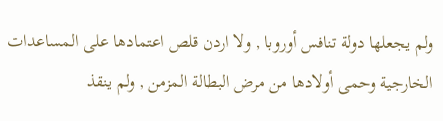ولم يجعلها دولة تنافس أوروبا , ولا اردن قلص اعتمادها على المساعدات الخارجية وحمى أولادها من مرض البطالة المزمن , ولم ينقذ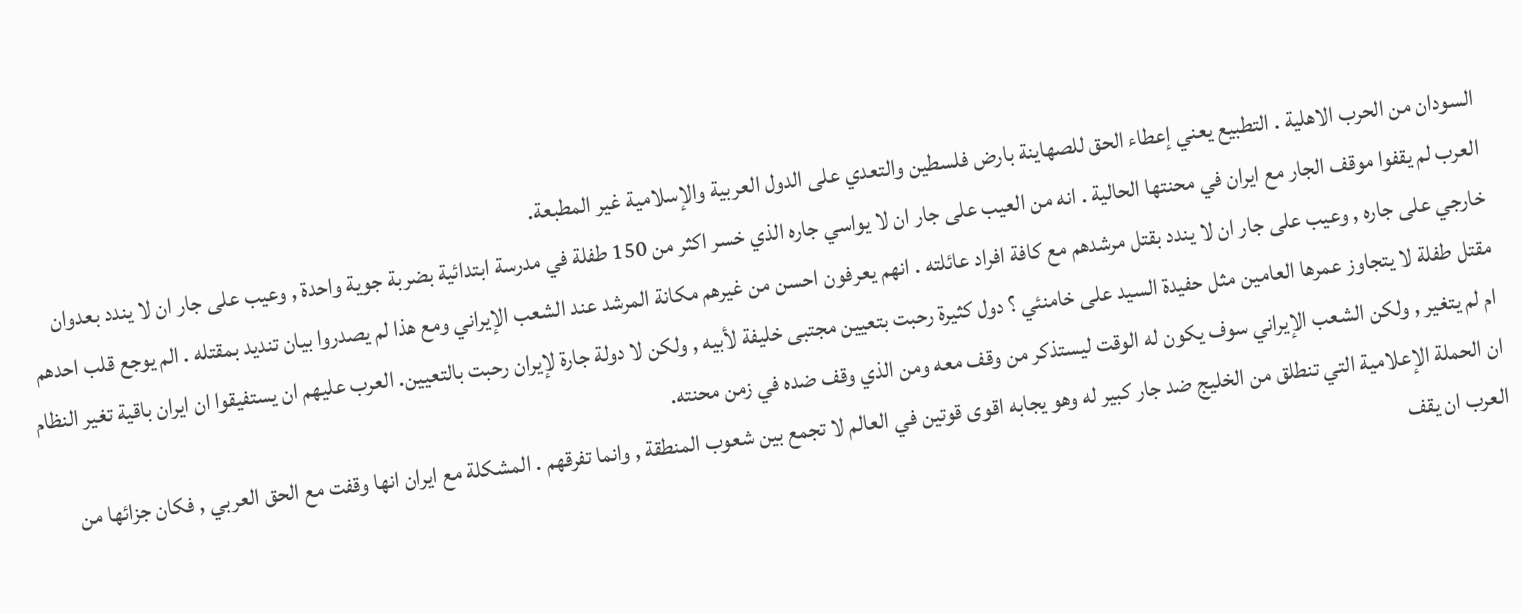السودان من الحرب الاهلية . التطبيع يعني إعطاء الحق للصهاينة بارض فلسطين والتعدي على الدول العربية والإسلامية غير المطبعة.
العرب لم يقفوا موقف الجار مع ايران في محنتها الحالية . انه من العيب على جار ان لا يواسي جاره الذي خسر اكثر من 150 طفلة في مدرسة ابتدائية بضربة جوية واحدة , وعيب على جار ان لا يندد بعدوان خارجي على جاره , وعيب على جار ان لا يندد بقتل مرشدهم مع كافة افراد عائلته . انهم يعرفون احسن من غيرهم مكانة المرشد عند الشعب الإيراني ومع هذا لم يصدروا بيان تنديد بمقتله . الم يوجع قلب احدهم مقتل طفلة لا يتجاوز عمرها العامين مثل حفيدة السيد على خامنئي ؟ دول كثيرة رحبت بتعيين مجتبى خليفة لأبيه , ولكن لا دولة جارة لإيران رحبت بالتعيين. العرب عليهم ان يستفيقوا ان ايران باقية تغير النظام ام لم يتغير , ولكن الشعب الإيراني سوف يكون له الوقت ليستذكر من وقف معه ومن الذي وقف ضده في زمن محنته.
ان الحملة الإعلامية التي تنطلق من الخليج ضد جار كبير له وهو يجابه اقوى قوتين في العالم لا تجمع بين شعوب المنطقة , وانما تفرقهم . المشكلة مع ايران انها وقفت مع الحق العربي , فكان جزائها من العرب ان يقف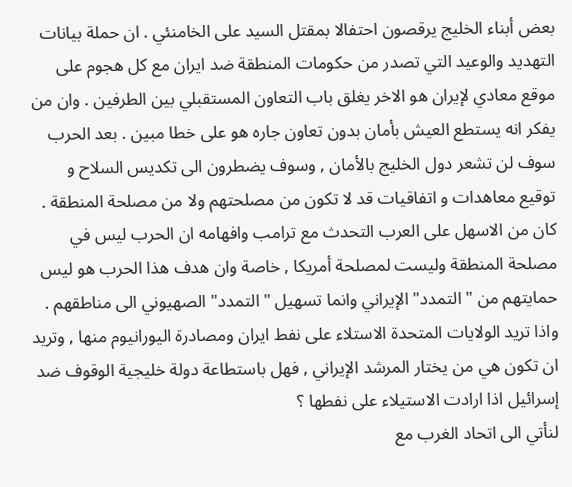بعض أبناء الخليج يرقصون احتفالا بمقتل السيد على الخامنئي . ان حملة بيانات التهديد والوعيد التي تصدر من حكومات المنطقة ضد ايران مع كل هجوم على موقع معادي لإيران هو الاخر يغلق باب التعاون المستقبلي بين الطرفين . وان من يفكر انه يستطع العيش بأمان بدون تعاون جاره هو على خطا مبين . بعد الحرب سوف لن تشعر دول الخليج بالأمان , وسوف يضطرون الى تكديس السلاح و توقيع معاهدات و اتفاقيات قد لا تكون من مصلحتهم ولا من مصلحة المنطقة . كان من الاسهل على العرب التحدث مع ترامب وافهامه ان الحرب ليس في مصلحة المنطقة وليست لمصلحة أمريكا , خاصة وان هدف هذا الحرب هو ليس حمايتهم من " التمدد" الإيراني وانما تسهيل " التمدد" الصهيوني الى مناطقهم . واذا تريد الولايات المتحدة الاستلاء على نفط ايران ومصادرة اليورانيوم منها , وتريد ان تكون هي من يختار المرشد الإيراني , فهل باستطاعة دولة خليجية الوقوف ضد إسرائيل اذا ارادت الاستيلاء على نفطها ؟
لنأتي الى اتحاد الغرب مع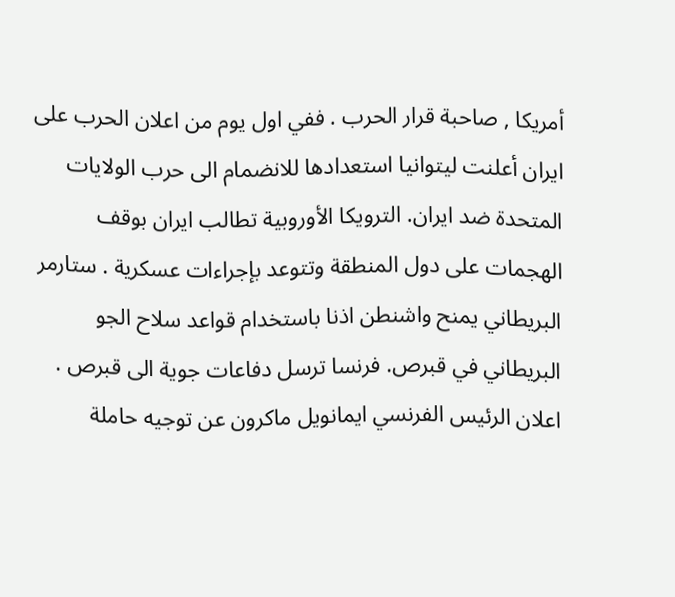أمريكا , صاحبة قرار الحرب . ففي اول يوم من اعلان الحرب على ايران أعلنت ليتوانيا استعدادها للانضمام الى حرب الولايات المتحدة ضد ايران. الترويكا الأوروبية تطالب ايران بوقف الهجمات على دول المنطقة وتتوعد بإجراءات عسكرية . ستارمر البريطاني يمنح واشنطن اذنا باستخدام قواعد سلاح الجو البريطاني في قبرص. فرنسا ترسل دفاعات جوية الى قبرص . اعلان الرئيس الفرنسي ايمانويل ماكرون عن توجيه حاملة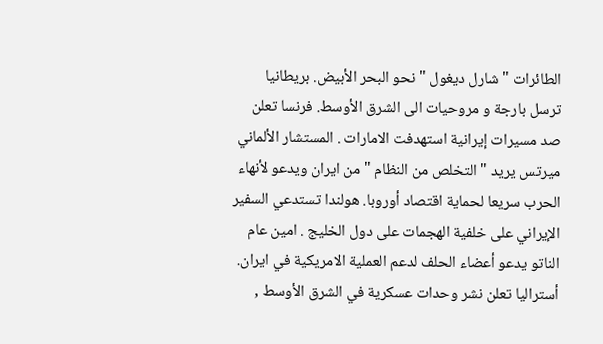الطائرات " شارل ديغول " نحو البحر الأبيض. بريطانيا ترسل بارجة و مروحيات الى الشرق الأوسط. فرنسا تعلن صد مسيرات إيرانية استهدفت الامارات . المستشار الألماني ميرتس يريد " التخلص من النظام " من ايران ويدعو لأنهاء الحرب سريعا لحماية اقتصاد أوروبا. هولندا تستدعي السفير الإيراني على خلفية الهجمات على دول الخليج . امين عام الناتو يدعو أعضاء الحلف لدعم العملية الامريكية في ايران. أستراليا تعلن نشر وحدات عسكرية في الشرق الأوسط ,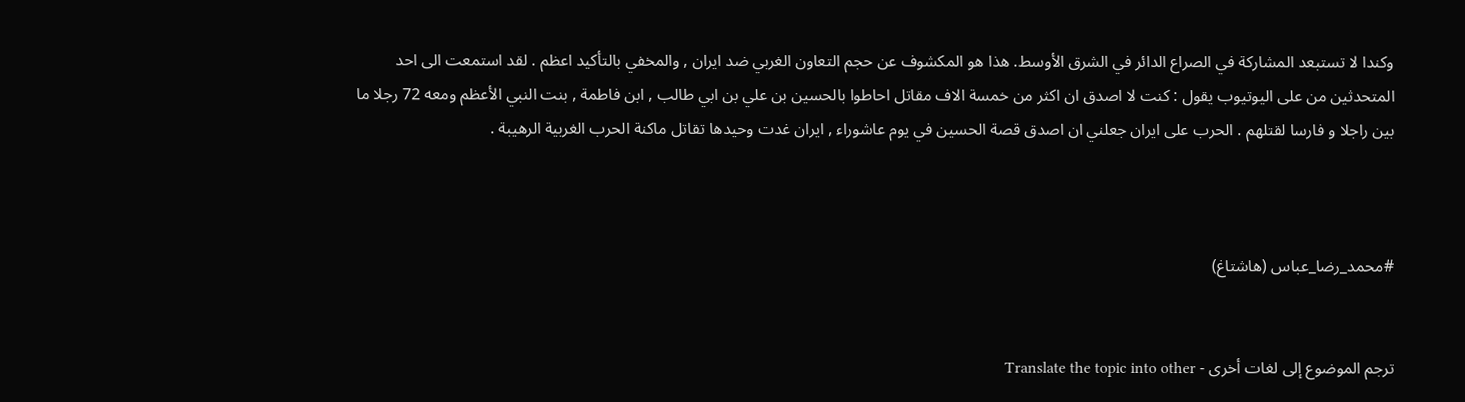وكندا لا تستبعد المشاركة في الصراع الدائر في الشرق الأوسط. هذا هو المكشوف عن حجم التعاون الغربي ضد ايران , والمخفي بالتأكيد اعظم . لقد استمعت الى احد المتحدثين من على اليوتيوب يقول : كنت لا اصدق ان اكثر من خمسة الاف مقاتل احاطوا بالحسين بن علي بن ابي طالب , ابن فاطمة , بنت النبي الأعظم ومعه 72 رجلا ما بين راجلا و فارسا لقتلهم . الحرب على ايران جعلني ان اصدق قصة الحسين في يوم عاشوراء , ايران غدت وحيدها تقاتل ماكنة الحرب الغربية الرهيبة .



#محمد_رضا_عباس (هاشتاغ)


ترجم الموضوع إلى لغات أخرى - Translate the topic into other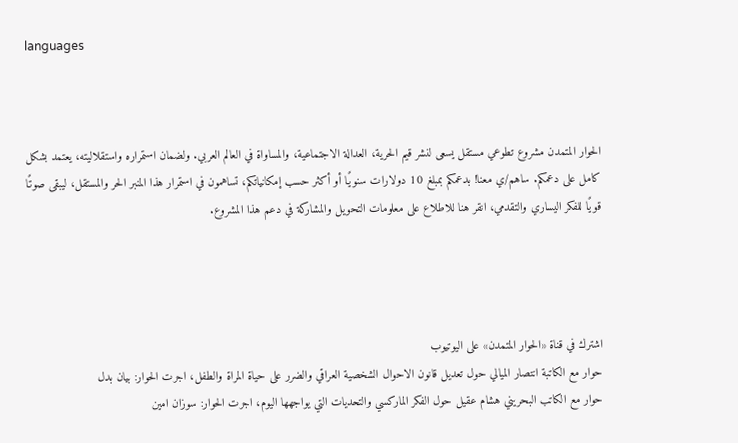languages



الحوار المتمدن مشروع تطوعي مستقل يسعى لنشر قيم الحرية، العدالة الاجتماعية، والمساواة في العالم العربي. ولضمان استمراره واستقلاليته، يعتمد بشكل كامل على دعمكم. ساهم/ي معنا! بدعمكم بمبلغ 10 دولارات سنويًا أو أكثر حسب إمكانياتكم، تساهمون في استمرار هذا المنبر الحر والمستقل، ليبقى صوتًا قويًا للفكر اليساري والتقدمي، انقر هنا للاطلاع على معلومات التحويل والمشاركة في دعم هذا المشروع.




اشترك في قناة «الحوار المتمدن» على اليوتيوب
حوار مع الكاتبة انتصار الميالي حول تعديل قانون الاحوال الشخصية العراقي والضرر على حياة المراة والطفل، اجرت الحوار: بيان بدل
حوار مع الكاتب البحريني هشام عقيل حول الفكر الماركسي والتحديات التي يواجهها اليوم، اجرت الحوار: سوزان امين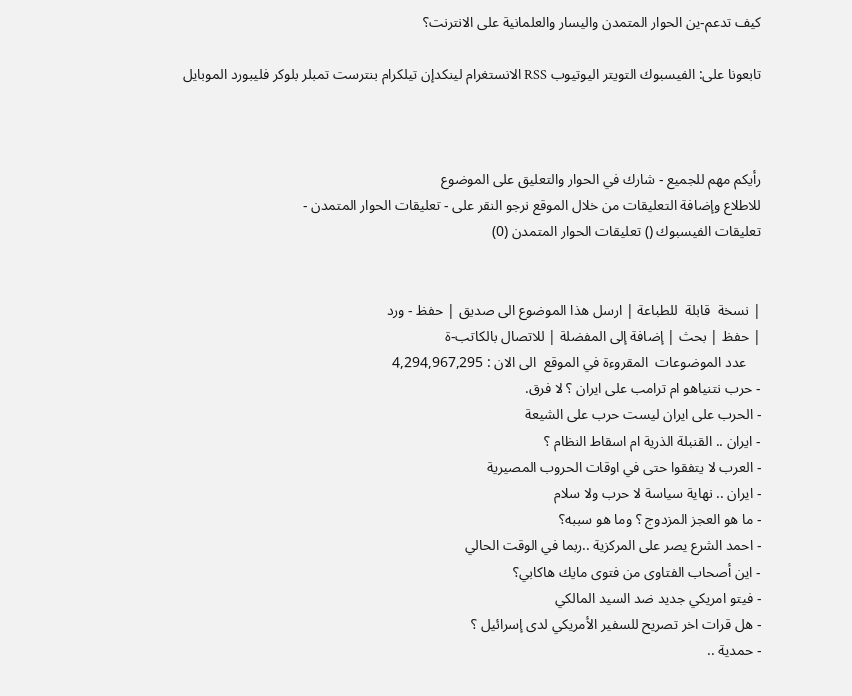كيف تدعم-ين الحوار المتمدن واليسار والعلمانية على الانترنت؟

تابعونا على: الفيسبوك التويتر اليوتيوب RSS الانستغرام لينكدإن تيلكرام بنترست تمبلر بلوكر فليبورد الموبايل



رأيكم مهم للجميع - شارك في الحوار والتعليق على الموضوع
للاطلاع وإضافة التعليقات من خلال الموقع نرجو النقر على - تعليقات الحوار المتمدن -
تعليقات الفيسبوك () تعليقات الحوار المتمدن (0)


| نسخة  قابلة  للطباعة | ارسل هذا الموضوع الى صديق | حفظ - ورد
| حفظ | بحث | إضافة إلى المفضلة | للاتصال بالكاتب-ة
    عدد الموضوعات  المقروءة في الموقع  الى الان : 4,294,967,295
- حرب نتنياهو ام ترامب على ايران ؟ لا فرق.
- الحرب على ايران ليست حرب على الشيعة
- ايران .. القنبلة الذرية ام اسقاط النظام ؟
- العرب لا يتفقوا حتى في اوقات الحروب المصيرية
- ايران .. نهاية سياسة لا حرب ولا سلام
- ما هو العجز المزدوج ؟ وما هو سببه؟
- احمد الشرع يصر على المركزية ..ربما في الوقت الحالي
- اين أصحاب الفتاوى من فتوى مايك هاكابي؟
- فيتو امريكي جديد ضد السيد المالكي
- هل قرات اخر تصريح للسفير الأمريكي لدى إسرائيل ؟
- حمدية ..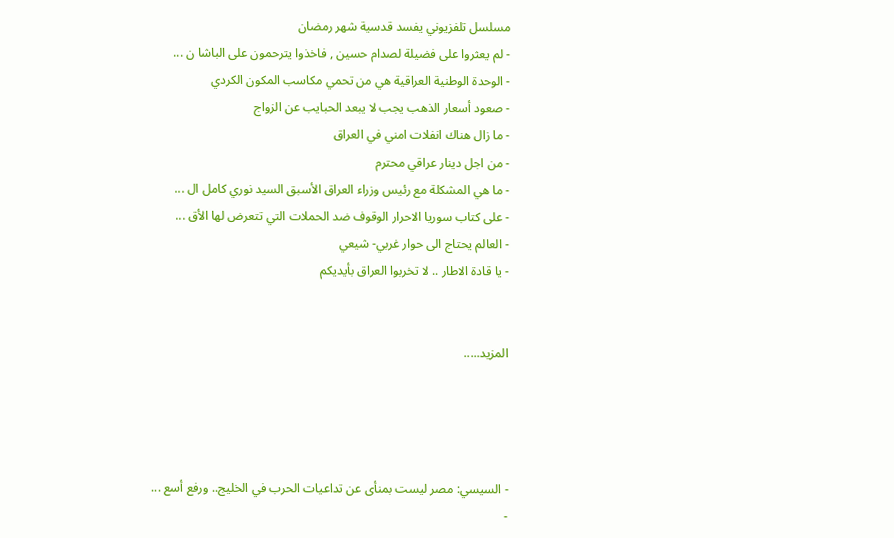مسلسل تلفزيوني يفسد قدسية شهر رمضان
- لم يعثروا على فضيلة لصدام حسين , فاخذوا يترحمون على الباشا ن ...
- الوحدة الوطنية العراقية هي من تحمي مكاسب المكون الكردي
- صعود أسعار الذهب يجب لا يبعد الحبايب عن الزواج
- ما زال هناك انفلات امني في العراق
- من اجل دينار عراقي محترم
- ما هي المشكلة مع رئيس وزراء العراق الأسبق السيد نوري كامل ال ...
- على كتاب سوريا الاحرار الوقوف ضد الحملات التي تتعرض لها الأق ...
- العالم يحتاج الى حوار غربي- شيعي
- يا قادة الاطار .. لا تخربوا العراق بأيديكم


المزيد.....




- السيسي: مصر ليست بمنأى عن تداعيات الحرب في الخليج.. ورفع أسع ...
-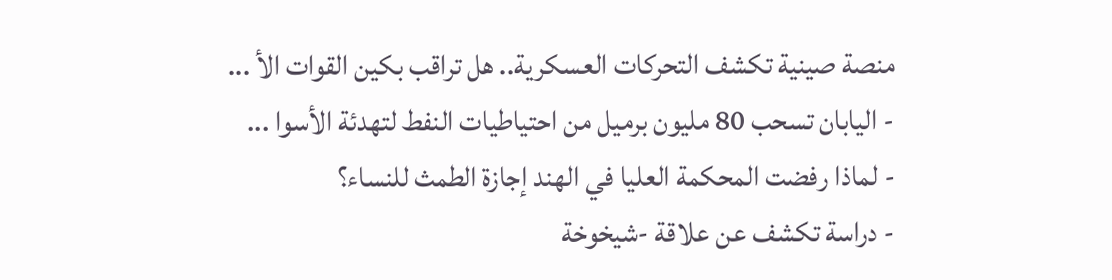منصة صينية تكشف التحركات العسكرية.. هل تراقب بكين القوات الأ ...
- اليابان تسحب 80 مليون برميل من احتياطيات النفط لتهدئة الأسوا ...
- لماذا رفضت المحكمة العليا في الهند إجازة الطمث للنساء؟
- دراسة تكشف عن علاقة -شيخوخة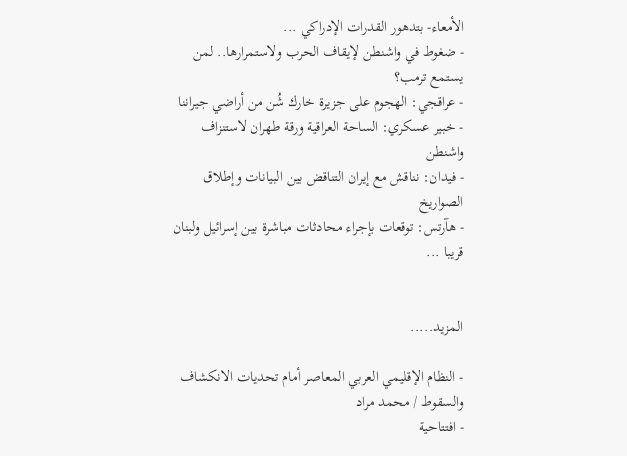الأمعاء- بتدهور القدرات الإدراكي ...
- ضغوط في واشنطن لإيقاف الحرب ولاستمرارها.. لمن يستمع ترمب؟
- عراقجي: الهجوم على جزيرة خارك شُن من أراضي جيراننا
- خبير عسكري: الساحة العراقية ورقة طهران لاستنزاف واشنطن
- فيدان: نناقش مع إيران التناقض بين البيانات وإطلاق الصواريخ
- هآرتس: توقعات بإجراء محادثات مباشرة بين إسرائيل ولبنان قريبا ...


المزيد.....

- النظام الإقليمي العربي المعاصر أمام تحديات الانكشاف والسقوط / محمد مراد
- افتتاحية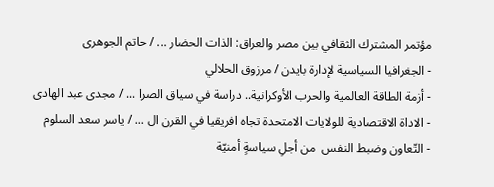مؤتمر المشترك الثقافي بين مصر والعراق: الذات الحضار ... / حاتم الجوهرى
- الجغرافيا السياسية لإدارة بايدن / مرزوق الحلالي
- أزمة الطاقة العالمية والحرب الأوكرانية.. دراسة في سياق الصرا ... / مجدى عبد الهادى
- الاداة الاقتصادية للولايات الامتحدة تجاه افريقيا في القرن ال ... / ياسر سعد السلوم
- التّعاون وضبط النفس  من أجلِ سياسةٍ أمنيّة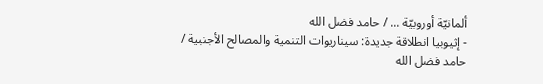ألمانيّة أوروبيّة ... / حامد فضل الله
- إثيوبيا انطلاقة جديدة: سيناريوات التنمية والمصالح الأجنبية / حامد فضل الله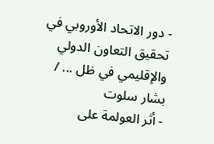- دور الاتحاد الأوروبي في تحقيق التعاون الدولي والإقليمي في ظل ... / بشار سلوت
- أثر العولمة على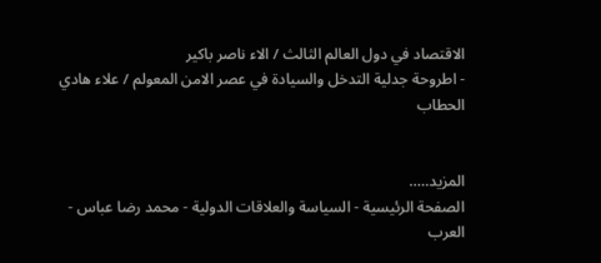الاقتصاد في دول العالم الثالث / الاء ناصر باكير
- اطروحة جدلية التدخل والسيادة في عصر الامن المعولم / علاء هادي الحطاب


المزيد.....
الصفحة الرئيسية - السياسة والعلاقات الدولية - محمد رضا عباس - العرب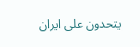يتحدون على ايران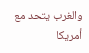والغرب يتحد مع أمريكا